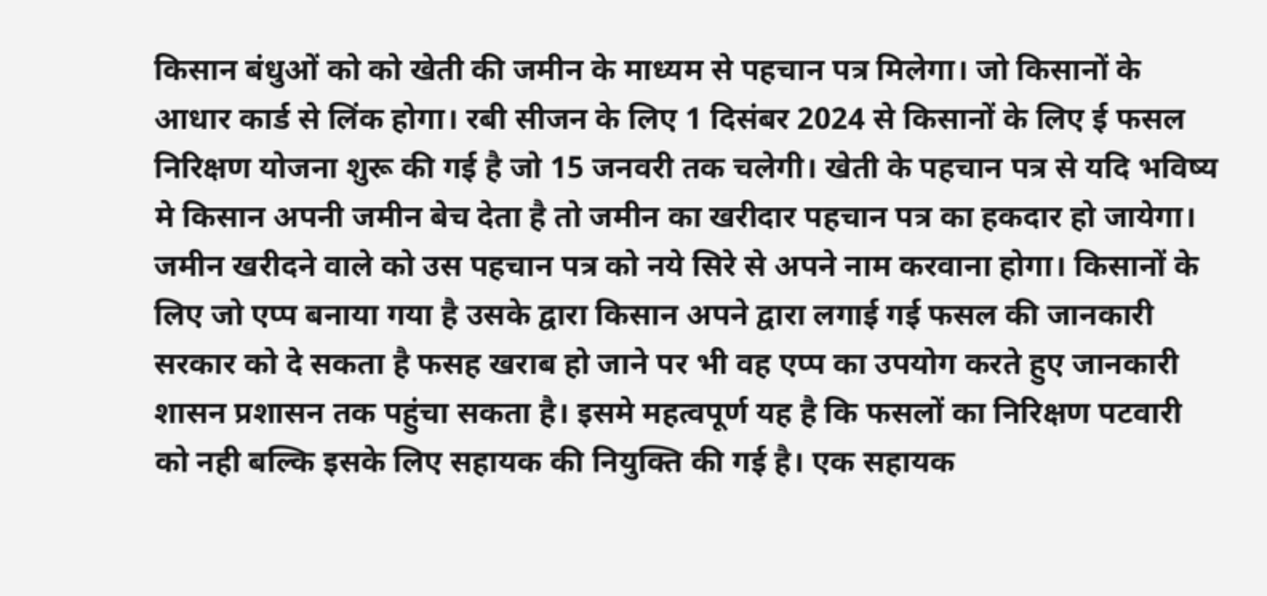किसान बंधुओं को को खेती की जमीन के माध्यम से पहचान पत्र मिलेगा। जो किसानों के आधार कार्ड से लिंक होगा। रबी सीजन के लिए 1 दिसंबर 2024 से किसानों के लिए ई फसल निरिक्षण योजना शुरू की गई है जो 15 जनवरी तक चलेगी। खेती के पहचान पत्र से यदि भविष्य मे किसान अपनी जमीन बेच देता है तो जमीन का खरीदार पहचान पत्र का हकदार हो जायेगा। जमीन खरीदने वाले को उस पहचान पत्र को नये सिरे से अपने नाम करवाना होगा। किसानों के लिए जो एप्प बनाया गया है उसके द्वारा किसान अपने द्वारा लगाई गई फसल की जानकारी सरकार को दे सकता है फसह खराब हो जाने पर भी वह एप्प का उपयोग करते हुए जानकारी शासन प्रशासन तक पहुंचा सकता है। इसमे महत्वपूर्ण यह है कि फसलों का निरिक्षण पटवारी को नही बल्कि इसके लिए सहायक की नियुक्ति की गई है। एक सहायक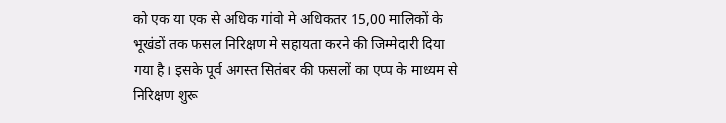को एक या एक से अधिक गांवो मे अधिकतर 15,00 मालिकों के भूखंडों तक फसल निरिक्षण मे सहायता करने की जिम्मेदारी दिया गया है। इसके पूर्व अगस्त सितंबर की फसलों का एप्प के माध्यम से निरिक्षण शुरू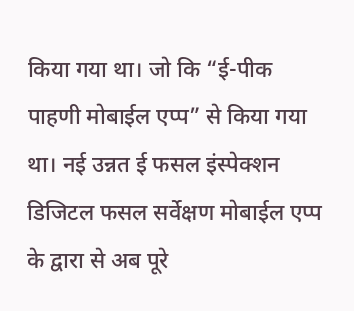किया गया था। जो कि “ई-पीक पाहणी मोबाईल एप्प” से किया गया था। नई उन्नत ई फसल इंस्पेक्शन डिजिटल फसल सर्वेक्षण मोबाईल एप्प के द्वारा से अब पूरे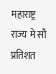महाराष्ट्र राज्य मे सौ प्रतिशत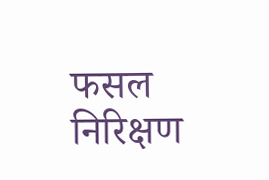फसल निरिक्षण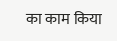का काम किया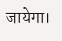जायेगा।